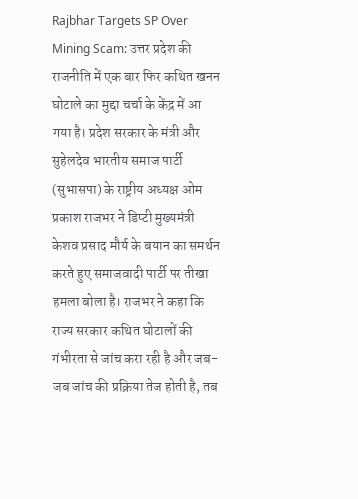Rajbhar Targets SP Over Mining Scam: उत्तर प्रदेश की राजनीति में एक बार फिर कथित खनन घोटाले का मुद्दा चर्चा के केंद्र में आ गया है। प्रदेश सरकार के मंत्री और सुहेलदेव भारतीय समाज पार्टी (सुभासपा) के राष्ट्रीय अध्यक्ष ओम प्रकाश राजभर ने डिप्टी मुख्यमंत्री केशव प्रसाद मौर्य के बयान का समर्थन करते हुए समाजवादी पार्टी पर तीखा हमला बोला है। राजभर ने कहा कि राज्य सरकार कथित घोटालों की गंभीरता से जांच करा रही है और जब-जब जांच की प्रक्रिया तेज होती है, तब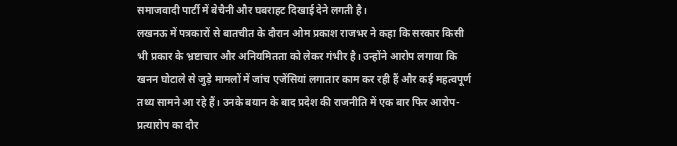समाजवादी पार्टी में बेचैनी और घबराहट दिखाई देने लगती है।
लखनऊ में पत्रकारों से बातचीत के दौरान ओम प्रकाश राजभर ने कहा कि सरकार किसी भी प्रकार के भ्रष्टाचार और अनियमितता को लेकर गंभीर है। उन्होंने आरोप लगाया कि खनन घोटाले से जुड़े मामलों में जांच एजेंसियां लगातार काम कर रही हैं और कई महत्वपूर्ण तथ्य सामने आ रहे हैं। उनके बयान के बाद प्रदेश की राजनीति में एक बार फिर आरोप-प्रत्यारोप का दौर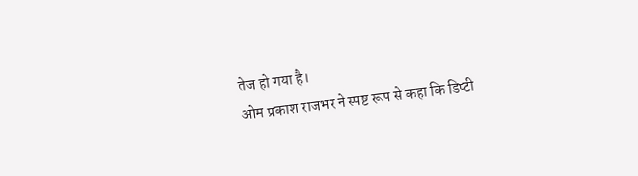तेज हो गया है।
ओम प्रकाश राजभर ने स्पष्ट रूप से कहा कि डिप्टी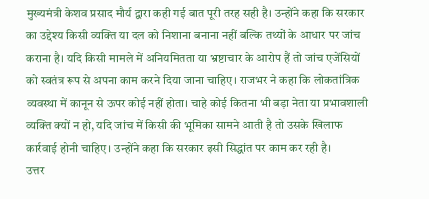मुख्यमंत्री केशव प्रसाद मौर्य द्वारा कही गई बात पूरी तरह सही है। उन्होंने कहा कि सरकार का उद्देश्य किसी व्यक्ति या दल को निशाना बनाना नहीं बल्कि तथ्यों के आधार पर जांच कराना है। यदि किसी मामले में अनियमितता या भ्रष्टाचार के आरोप हैं तो जांच एजेंसियों को स्वतंत्र रूप से अपना काम करने दिया जाना चाहिए। राजभर ने कहा कि लोकतांत्रिक व्यवस्था में कानून से ऊपर कोई नहीं होता। चाहे कोई कितना भी बड़ा नेता या प्रभावशाली व्यक्ति क्यों न हो, यदि जांच में किसी की भूमिका सामने आती है तो उसके खिलाफ कार्रवाई होनी चाहिए। उन्होंने कहा कि सरकार इसी सिद्धांत पर काम कर रही है।
उत्तर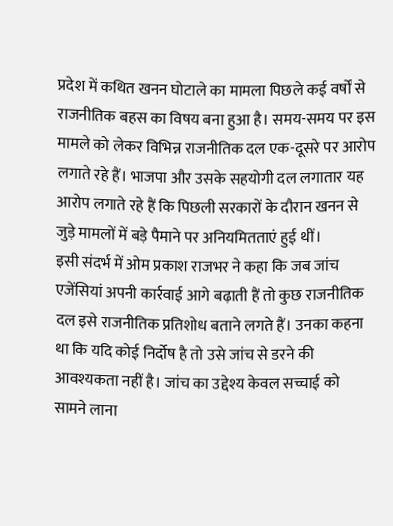प्रदेश में कथित खनन घोटाले का मामला पिछले कई वर्षों से राजनीतिक बहस का विषय बना हुआ है। समय-समय पर इस मामले को लेकर विभिन्न राजनीतिक दल एक-दूसरे पर आरोप लगाते रहे हैं। भाजपा और उसके सहयोगी दल लगातार यह आरोप लगाते रहे हैं कि पिछली सरकारों के दौरान खनन से जुड़े मामलों में बड़े पैमाने पर अनियमितताएं हुई थीं।
इसी संदर्भ में ओम प्रकाश राजभर ने कहा कि जब जांच एजेंसियां अपनी कार्रवाई आगे बढ़ाती हैं तो कुछ राजनीतिक दल इसे राजनीतिक प्रतिशोध बताने लगते हैं। उनका कहना था कि यदि कोई निर्दोष है तो उसे जांच से डरने की आवश्यकता नहीं है। जांच का उद्देश्य केवल सच्चाई को सामने लाना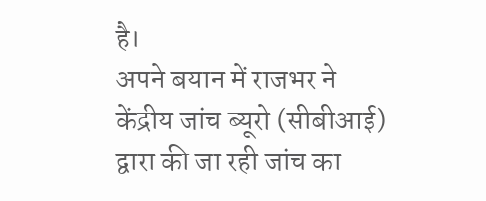है।
अपने बयान में राजभर ने केंद्रीय जांच ब्यूरो (सीबीआई) द्वारा की जा रही जांच का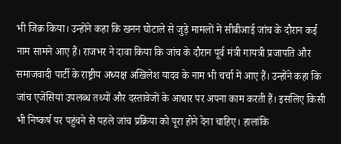भी जिक्र किया। उन्होंने कहा कि खनन घोटाले से जुड़े मामलों में सीबीआई जांच के दौरान कई नाम सामने आए हैं। राजभर ने दावा किया कि जांच के दौरान पूर्व मंत्री गायत्री प्रजापति और समाजवादी पार्टी के राष्ट्रीय अध्यक्ष अखिलेश यादव के नाम भी चर्चा में आए हैं। उन्होंने कहा कि जांच एजेंसियां उपलब्ध तथ्यों और दस्तावेजों के आधार पर अपना काम करती हैं। इसलिए किसी भी निष्कर्ष पर पहुंचने से पहले जांच प्रक्रिया को पूरा होने देना चाहिए। हालांकि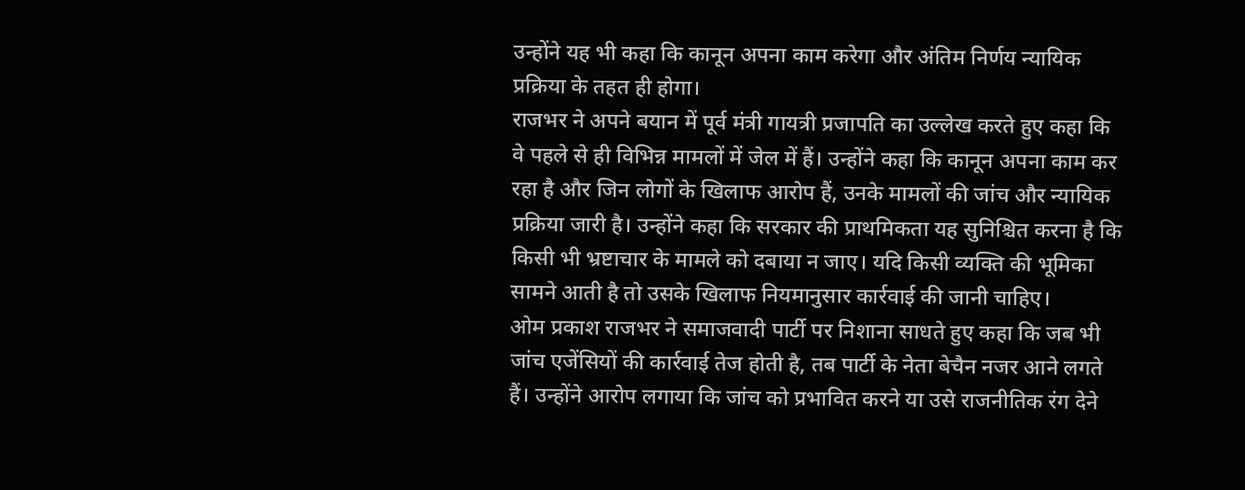उन्होंने यह भी कहा कि कानून अपना काम करेगा और अंतिम निर्णय न्यायिक प्रक्रिया के तहत ही होगा।
राजभर ने अपने बयान में पूर्व मंत्री गायत्री प्रजापति का उल्लेख करते हुए कहा कि वे पहले से ही विभिन्न मामलों में जेल में हैं। उन्होंने कहा कि कानून अपना काम कर रहा है और जिन लोगों के खिलाफ आरोप हैं, उनके मामलों की जांच और न्यायिक प्रक्रिया जारी है। उन्होंने कहा कि सरकार की प्राथमिकता यह सुनिश्चित करना है कि किसी भी भ्रष्टाचार के मामले को दबाया न जाए। यदि किसी व्यक्ति की भूमिका सामने आती है तो उसके खिलाफ नियमानुसार कार्रवाई की जानी चाहिए।
ओम प्रकाश राजभर ने समाजवादी पार्टी पर निशाना साधते हुए कहा कि जब भी जांच एजेंसियों की कार्रवाई तेज होती है, तब पार्टी के नेता बेचैन नजर आने लगते हैं। उन्होंने आरोप लगाया कि जांच को प्रभावित करने या उसे राजनीतिक रंग देने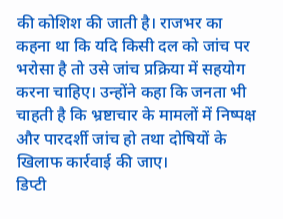की कोशिश की जाती है। राजभर का कहना था कि यदि किसी दल को जांच पर भरोसा है तो उसे जांच प्रक्रिया में सहयोग करना चाहिए। उन्होंने कहा कि जनता भी चाहती है कि भ्रष्टाचार के मामलों में निष्पक्ष और पारदर्शी जांच हो तथा दोषियों के खिलाफ कार्रवाई की जाए।
डिप्टी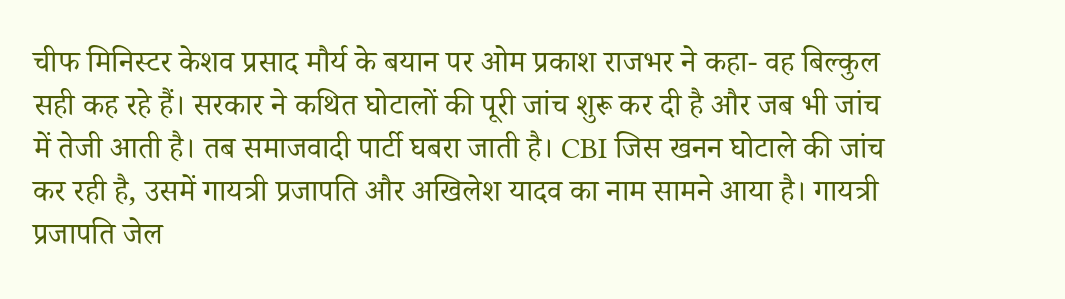चीफ मिनिस्टर केशव प्रसाद मौर्य के बयान पर ओम प्रकाश राजभर ने कहा- वह बिल्कुल सही कह रहे हैं। सरकार ने कथित घोटालों की पूरी जांच शुरू कर दी है और जब भी जांच में तेजी आती है। तब समाजवादी पार्टी घबरा जाती है। CBI जिस खनन घोटाले की जांच कर रही है, उसमें गायत्री प्रजापति और अखिलेश यादव का नाम सामने आया है। गायत्री प्रजापति जेल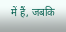में हैं, जबकि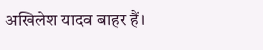अखिलेश यादव बाहर हैं।